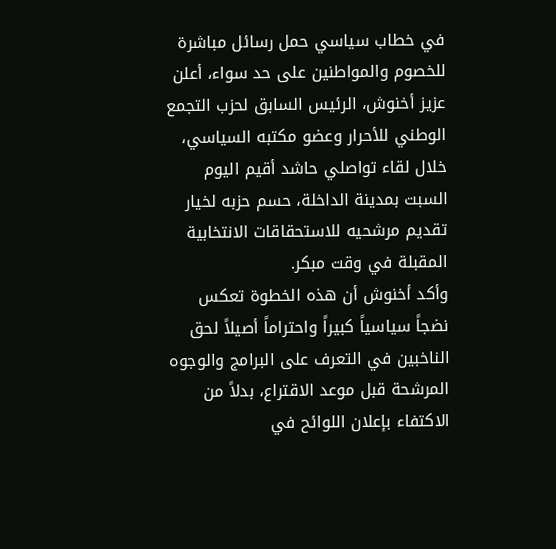في خطاب سياسي حمل رسائل مباشرة للخصوم والمواطنين على حد سواء، أعلن عزيز أخنوش، الرئيس السابق لحزب التجمع الوطني للأحرار وعضو مكتبه السياسي، خلال لقاء تواصلي حاشد أقيم اليوم السبت بمدينة الداخلة، حسم حزبه لخيار تقديم مرشحيه للاستحقاقات الانتخابية المقبلة في وقت مبكر.
وأكد أخنوش أن هذه الخطوة تعكس نضجاً سياسياً كبيراً واحتراماً أصيلاً لحق الناخبين في التعرف على البرامج والوجوه المرشحة قبل موعد الاقتراع، بدلاً من الاكتفاء بإعلان اللوائح في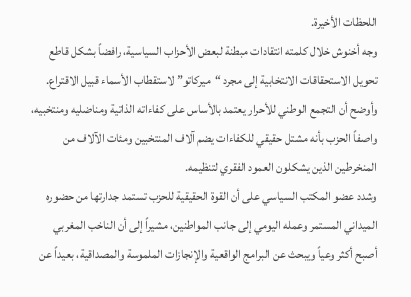اللحظات الأخيرة.
وجه أخنوش خلال كلمته انتقادات مبطنة لبعض الأحزاب السياسية، رافضاً بشكل قاطع تحويل الاستحقاقات الانتخابية إلى مجرد “ميركاتو” لاستقطاب الأسماء قبيل الاقتراع.
وأوضح أن التجمع الوطني للأحرار يعتمد بالأساس على كفاءاته الذاتية ومناضليه ومنتخبيه، واصفاً الحزب بأنه مشتل حقيقي للكفاءات يضم آلاف المنتخبين ومئات الآلاف من المنخرطين الذين يشكلون العمود الفقري لتنظيمه.
وشدد عضو المكتب السياسي على أن القوة الحقيقية للحزب تستمد جدارتها من حضوره الميداني المستمر وعمله اليومي إلى جانب المواطنين، مشيراً إلى أن الناخب المغربي أصبح أكثر وعياً ويبحث عن البرامج الواقعية والإنجازات الملموسة والمصداقية، بعيداً عن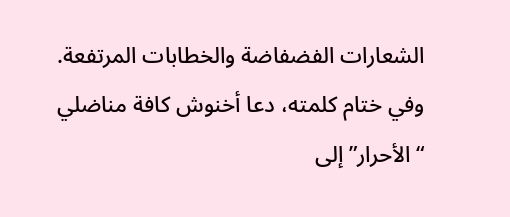الشعارات الفضفاضة والخطابات المرتفعة.
وفي ختام كلمته، دعا أخنوش كافة مناضلي “الأحرار” إلى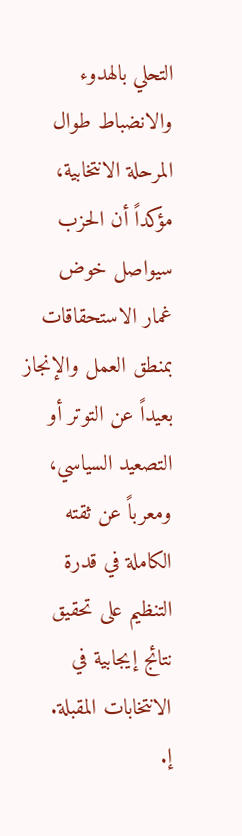التحلي بالهدوء والانضباط طوال المرحلة الانتخابية، مؤكداً أن الحزب سيواصل خوض غمار الاستحقاقات بمنطق العمل والإنجاز بعيداً عن التوتر أو التصعيد السياسي، ومعرباً عن ثقته الكاملة في قدرة التنظيم على تحقيق نتائج إيجابية في الانتخابات المقبلة.
إ.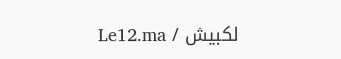لكبيش / Le12.ma